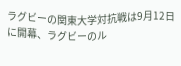ラグビーの関東大学対抗戦は9月12日に開幕、ラグビーのル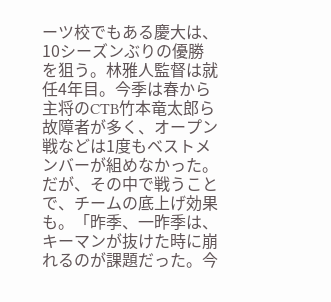ーツ校でもある慶大は、10シーズンぶりの優勝を狙う。林雅人監督は就任4年目。今季は春から主将のCTB竹本竜太郎ら故障者が多く、オープン戦などは1度もベストメンバーが組めなかった。だが、その中で戦うことで、チームの底上げ効果も。「昨季、一昨季は、キーマンが抜けた時に崩れるのが課題だった。今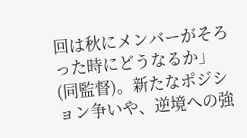回は秋にメンバーがそろった時にどうなるか」(同監督)。新たなポジション争いや、逆境への強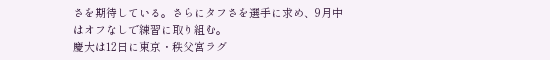さを期待している。さらにタフさを選手に求め、9月中はオフなしで練習に取り組む。
慶大は12日に東京・秩父宮ラグ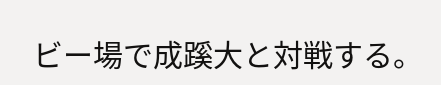ビー場で成蹊大と対戦する。